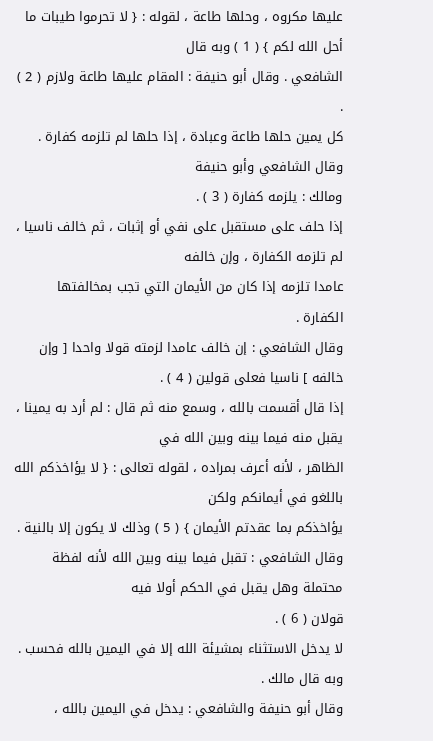عليها مكروه ، وحلها طاعة ، لقوله : { لا تحرموا طيبات ما أحل الله لكم } ( 1 ) وبه قال
الشافعي . وقال أبو حنيفة : المقام عليها طاعة ولازم ( 2 ) .
كل يمين حلها طاعة وعبادة ، إذا حلها لم تلزمه كفارة . وقال الشافعي وأبو حنيفة
ومالك : يلزمه كفارة ( 3 ) .
إذا حلف على مستقبل على نفي أو إثبات ، ثم خالف ناسيا ، لم تلزمه الكفارة ، وإن خالفه
عامدا تلزمه إذا كان من الأيمان التي تجب بمخالفتها الكفارة .
وقال الشافعي : إن خالف عامدا لزمته قولا واحدا [ وإن خالفه ] ناسيا فعلى قولين ( 4 ) .
إذا قال أقسمت بالله ، وسمع منه ثم قال : لم أرد به يمينا ، يقبل منه فيما بينه وبين الله في
الظاهر ، لأنه أعرف بمراده ، لقوله تعالى : { لا يؤاخذكم الله باللغو في أيمانكم ولكن
يؤاخذكم بما عقدتم الأيمان } ( 5 ) وذلك لا يكون إلا بالنية .
وقال الشافعي : تقبل فيما بينه وبين الله لأنه لفظة محتملة وهل يقبل في الحكم أولا فيه
قولان ( 6 ) .
لا يدخل الاستثناء بمشيئة الله إلا في اليمين بالله فحسب . وبه قال مالك .
وقال أبو حنيفة والشافعي : يدخل في اليمين بالله ،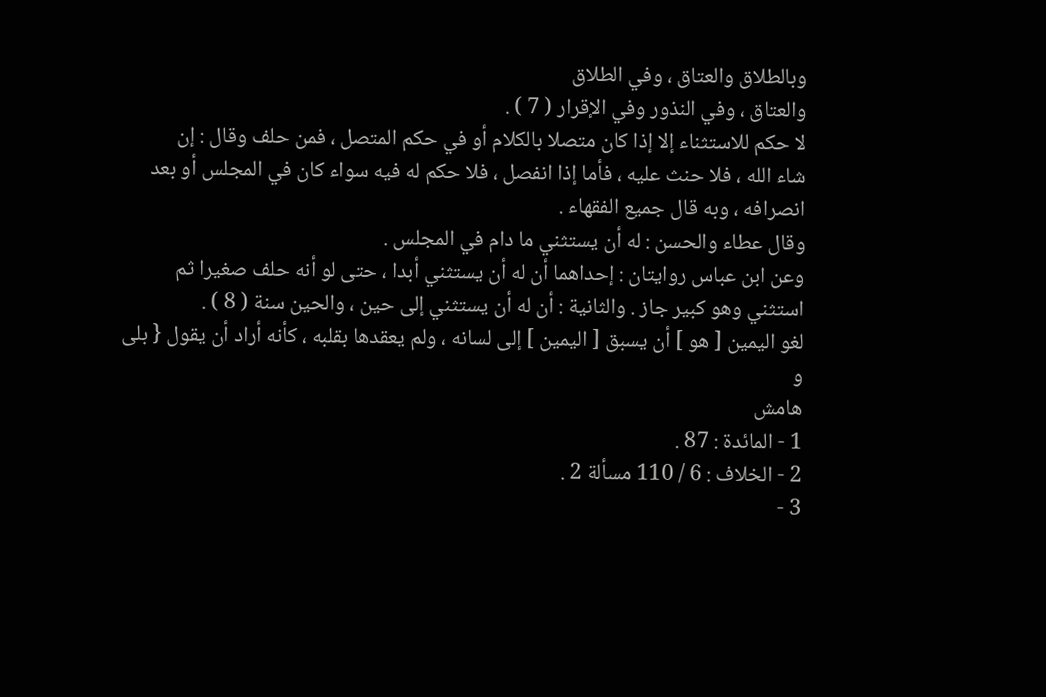وبالطلاق والعتاق ، وفي الطلاق
والعتاق ، وفي النذور وفي الإقرار ( 7 ) .
لا حكم للاستثناء إلا إذا كان متصلا بالكلام أو في حكم المتصل ، فمن حلف وقال : إن
شاء الله ، فلا حنث عليه ، فأما إذا انفصل ، فلا حكم له فيه سواء كان في المجلس أو بعد
انصرافه ، وبه قال جميع الفقهاء .
وقال عطاء والحسن : له أن يستثني ما دام في المجلس .
وعن ابن عباس روايتان : إحداهما أن له أن يستثني أبدا ، حتى لو أنه حلف صغيرا ثم
استثني وهو كبير جاز . والثانية : أن له أن يستثني إلى حين ، والحين سنة ( 8 ) .
لغو اليمين [ هو ] أن يسبق [ اليمين ] إلى لسانه ، ولم يعقدها بقلبه ، كأنه أراد أن يقول { بلى
و
هامش
1 - المائدة : 87 .
2 - الخلاف : 6 / 110 مسألة 2 .
3 -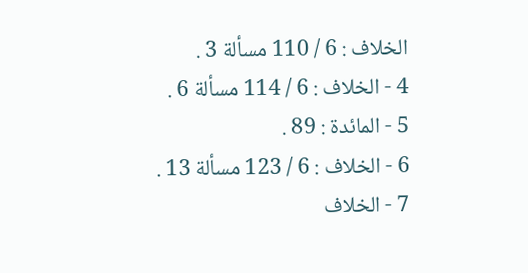الخلاف : 6 / 110 مسألة 3 .
4 - الخلاف : 6 / 114 مسألة 6 .
5 - المائدة : 89 .
6 - الخلاف : 6 / 123 مسألة 13 .
7 - الخلاف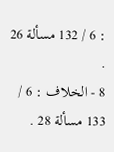: 6 / 132 مسألة 26 .
8 - الخلاف : 6 / 133 مسألة 28 .